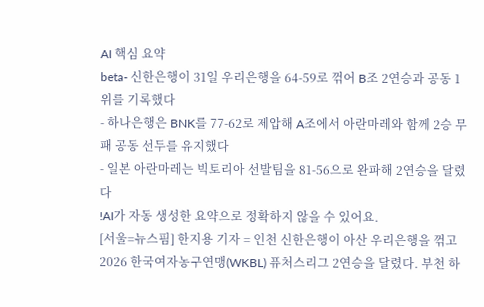AI 핵심 요약
beta- 신한은행이 31일 우리은행을 64-59로 꺾어 B조 2연승과 공동 1위를 기록했다
- 하나은행은 BNK를 77-62로 제압해 A조에서 아란마레와 함께 2승 무패 공동 선두를 유지했다
- 일본 아란마레는 빅토리아 선발팀을 81-56으로 완파해 2연승을 달렸다
!AI가 자동 생성한 요약으로 정확하지 않을 수 있어요.
[서울=뉴스핌] 한지용 기자 = 인천 신한은행이 아산 우리은행을 꺾고 2026 한국여자농구연맹(WKBL) 퓨처스리그 2연승을 달렸다. 부천 하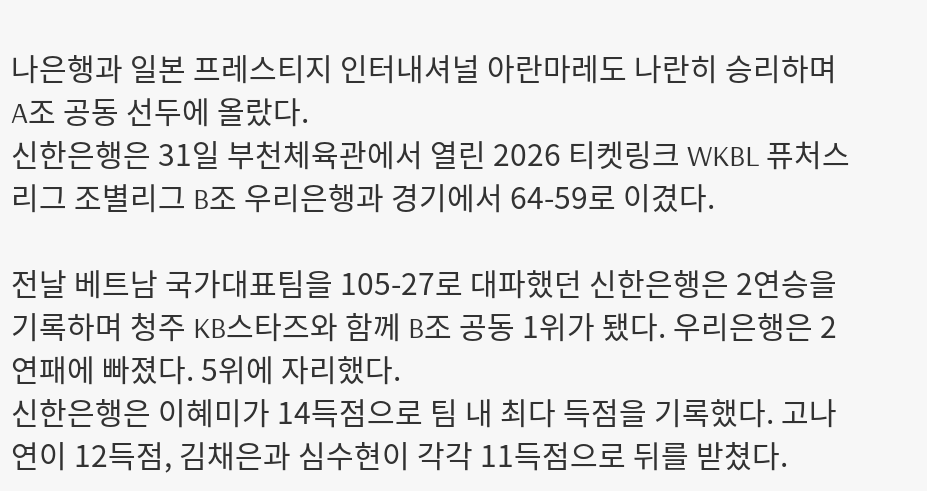나은행과 일본 프레스티지 인터내셔널 아란마레도 나란히 승리하며 A조 공동 선두에 올랐다.
신한은행은 31일 부천체육관에서 열린 2026 티켓링크 WKBL 퓨처스리그 조별리그 B조 우리은행과 경기에서 64-59로 이겼다.

전날 베트남 국가대표팀을 105-27로 대파했던 신한은행은 2연승을 기록하며 청주 KB스타즈와 함께 B조 공동 1위가 됐다. 우리은행은 2연패에 빠졌다. 5위에 자리했다.
신한은행은 이혜미가 14득점으로 팀 내 최다 득점을 기록했다. 고나연이 12득점, 김채은과 심수현이 각각 11득점으로 뒤를 받쳤다.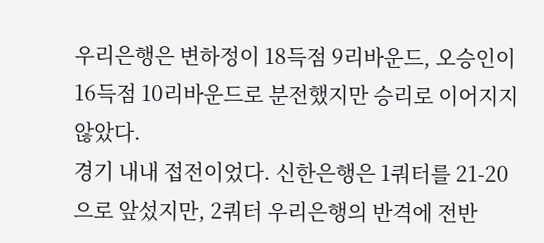우리은행은 변하정이 18득점 9리바운드, 오승인이 16득점 10리바운드로 분전했지만 승리로 이어지지 않았다.
경기 내내 접전이었다. 신한은행은 1쿼터를 21-20으로 앞섰지만, 2쿼터 우리은행의 반격에 전반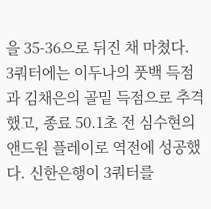을 35-36으로 뒤진 채 마쳤다.
3쿼터에는 이두나의 풋백 득점과 김채은의 골밑 득점으로 추격했고, 종료 50.1초 전 심수현의 앤드원 플레이로 역전에 성공했다. 신한은행이 3쿼터를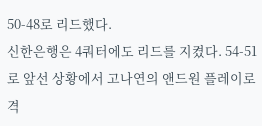50-48로 리드했다.
신한은행은 4쿼터에도 리드를 지켰다. 54-51로 앞선 상황에서 고나연의 앤드원 플레이로 격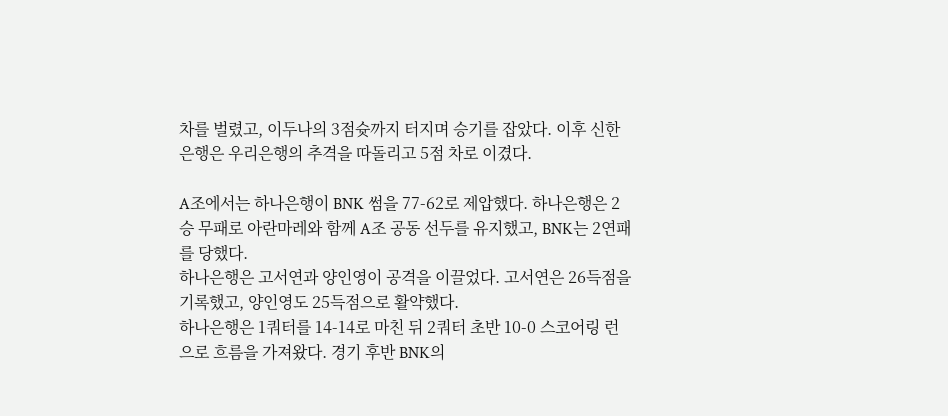차를 벌렸고, 이두나의 3점슛까지 터지며 승기를 잡았다. 이후 신한은행은 우리은행의 추격을 따돌리고 5점 차로 이겼다.

A조에서는 하나은행이 BNK 썸을 77-62로 제압했다. 하나은행은 2승 무패로 아란마레와 함께 A조 공동 선두를 유지했고, BNK는 2연패를 당했다.
하나은행은 고서연과 양인영이 공격을 이끌었다. 고서연은 26득점을 기록했고, 양인영도 25득점으로 활약했다.
하나은행은 1쿼터를 14-14로 마친 뒤 2쿼터 초반 10-0 스코어링 런으로 흐름을 가져왔다. 경기 후반 BNK의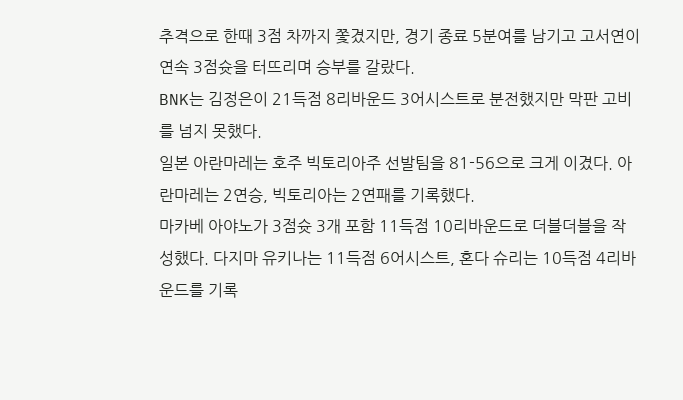추격으로 한때 3점 차까지 쫓겼지만, 경기 종료 5분여를 남기고 고서연이 연속 3점슛을 터뜨리며 승부를 갈랐다.
BNK는 김정은이 21득점 8리바운드 3어시스트로 분전했지만 막판 고비를 넘지 못했다.
일본 아란마레는 호주 빅토리아주 선발팀을 81-56으로 크게 이겼다. 아란마레는 2연승, 빅토리아는 2연패를 기록했다.
마카베 아야노가 3점슛 3개 포함 11득점 10리바운드로 더블더블을 작성했다. 다지마 유키나는 11득점 6어시스트, 혼다 슈리는 10득점 4리바운드를 기록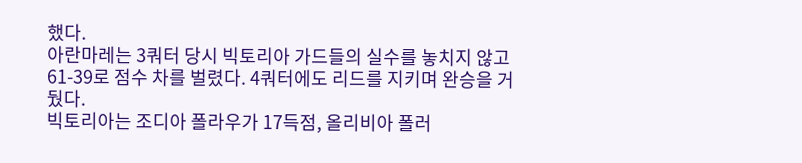했다.
아란마레는 3쿼터 당시 빅토리아 가드들의 실수를 놓치지 않고 61-39로 점수 차를 벌렸다. 4쿼터에도 리드를 지키며 완승을 거뒀다.
빅토리아는 조디아 폴라우가 17득점, 올리비아 폴러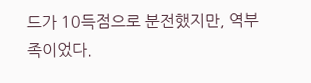드가 10득점으로 분전했지만, 역부족이었다.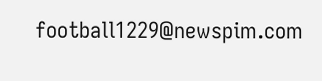football1229@newspim.com